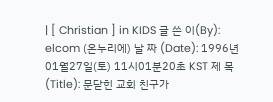| [ Christian ] in KIDS 글 쓴 이(By): elcom (온누리에) 날 짜 (Date): 1996년01월27일(토) 11시01분20초 KST 제 목(Title): 문닫힌 교회 친구가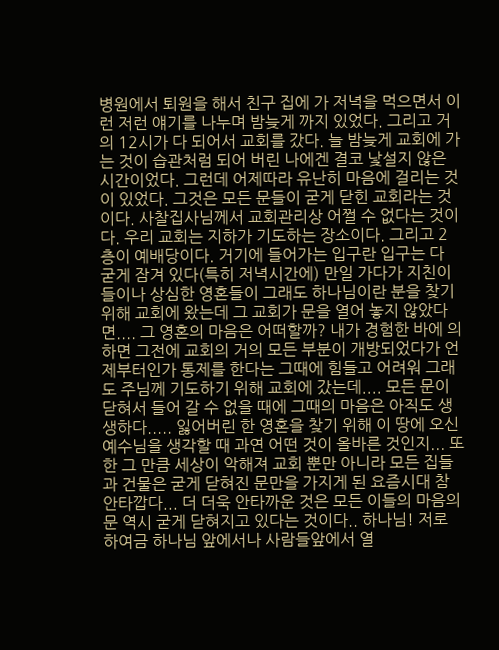병원에서 퇴원을 해서 친구 집에 가 저녁을 먹으면서 이런 저런 얘기를 나누며 밤늦게 까지 있었다. 그리고 거의 12시가 다 되어서 교회를 갔다. 늘 밤늦게 교회에 가는 것이 습관처럼 되어 버린 나에겐 결코 낯설지 않은 시간이었다. 그런데 어제따라 유난히 마음에 걸리는 것이 있었다. 그것은 모든 문들이 굳게 닫힌 교회라는 것이다. 사찰집사님께서 교회관리상 어쩔 수 없다는 것이다. 우리 교회는 지하가 기도하는 장소이다. 그리고 2층이 예배당이다. 거기에 들어가는 입구란 입구는 다 굳게 잠겨 있다(특히 저녁시간에) 만일 가다가 지친이들이나 상심한 영혼들이 그래도 하나님이란 분을 찾기 위해 교회에 왔는데 그 교회가 문을 열어 놓지 않았다면.... 그 영혼의 마음은 어떠할까? 내가 경험한 바에 의하면 그전에 교회의 거의 모든 부분이 개방되었다가 언제부터인가 통제를 한다는 그때에 힘들고 어려워 그래도 주님께 기도하기 위해 교회에 갔는데.... 모든 문이 닫혀서 들어 갈 수 없을 때에 그때의 마음은 아직도 생생하다..... 잃어버린 한 영혼을 찾기 위해 이 땅에 오신 예수님을 생각할 때 과연 어떤 것이 올바른 것인지... 또한 그 만큼 세상이 악해져 교회 뿐만 아니라 모든 집들과 건물은 굳게 닫혀진 문만을 가지게 된 요즘시대 참 안타깝다... 더 더욱 안타까운 것은 모든 이들의 마음의 문 역시 굳게 닫혀지고 있다는 것이다.. 하나님! 저로 하여금 하나님 앞에서나 사람들앞에서 열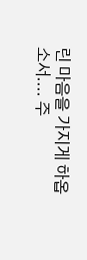린 마음을 가지게 하옵소서.... 주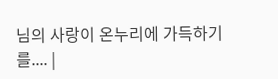님의 사랑이 온누리에 가득하기를.... |